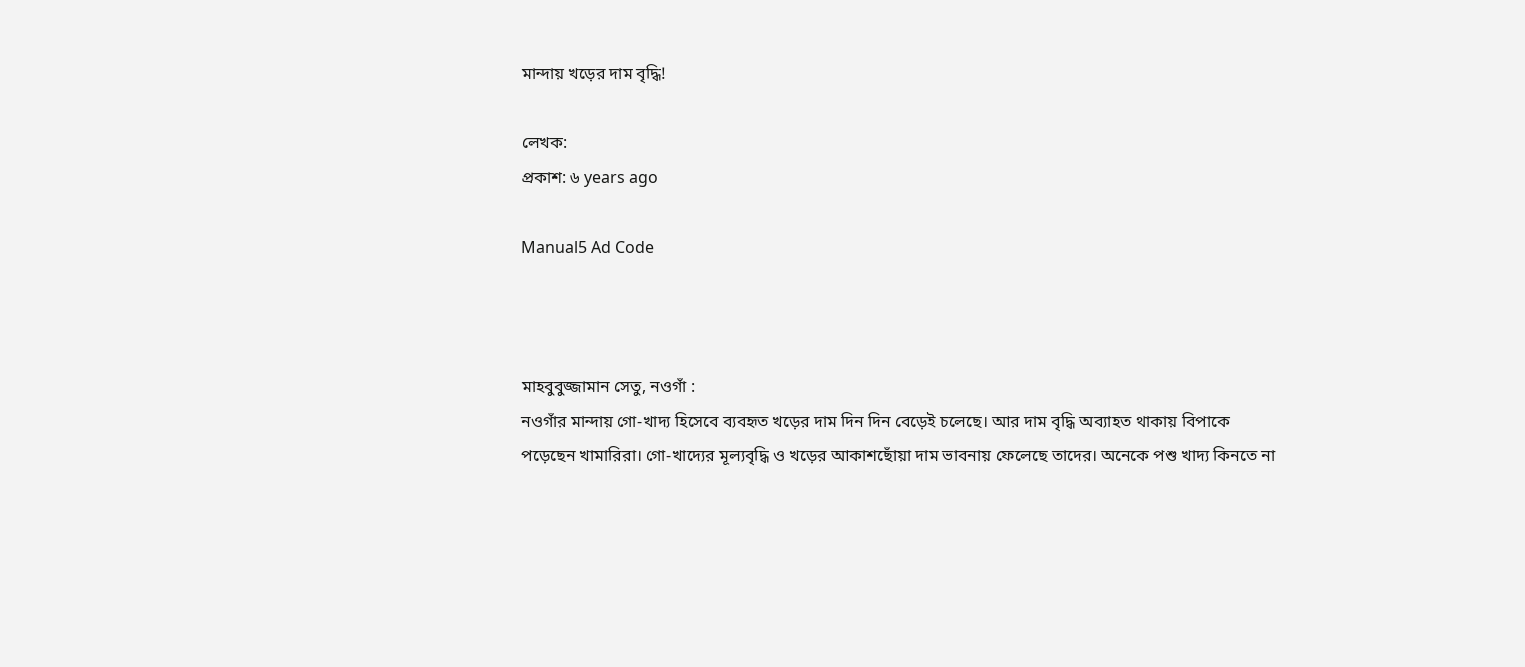মান্দায় খড়ের দাম বৃদ্ধি!

লেখক:
প্রকাশ: ৬ years ago

Manual5 Ad Code



মাহবুবুজ্জামান সেতু, নওগাঁ :
নওগাঁর মান্দায় গো-খাদ্য হিসেবে ব্যবহৃত খড়ের দাম দিন দিন বেড়েই চলেছে। আর দাম বৃদ্ধি অব্যাহত থাকায় বিপাকে পড়েছেন খামারিরা। গো-খাদ্যের মূল্যবৃদ্ধি ও খড়ের আকাশছোঁয়া দাম ভাবনায় ফেলেছে তাদের। অনেকে পশু খাদ্য কিনতে না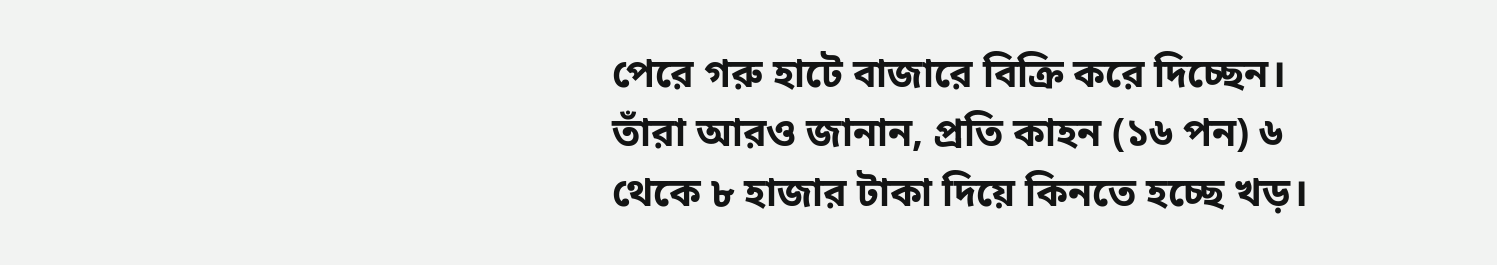পেরে গরু হাটে বাজারে বিক্রি করে দিচ্ছেন। তাঁরা আরও জানান, প্রতি কাহন (১৬ পন) ৬ থেকে ৮ হাজার টাকা দিয়ে কিনতে হচ্ছে খড়।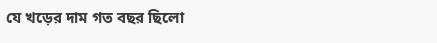যে খড়ের দাম গত বছর ছিলো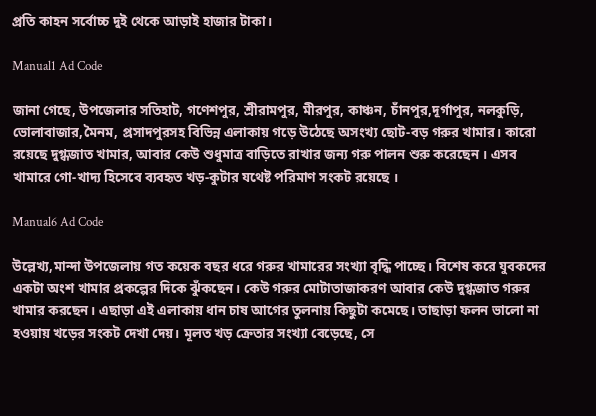প্রতি কাহন সর্বোচ্চ দুই থেকে আড়াই হাজার টাকা।

Manual1 Ad Code

জানা গেছে, উপজেলার সতিহাট, গণেশপুর, শ্রীরামপুর, মীরপুর, কাঞ্চন, চাঁনপুর,দূর্গাপুর, নলকুড়ি, ভোলাবাজার,মৈনম, প্রসাদপুরসহ বিভিন্ন এলাকায় গড়ে উঠেছে অসংখ্য ছোট-বড় গরুর খামার। কারো রয়েছে দুগ্ধজাত খামার, আবার কেউ শুধুমাত্র বাড়িতে রাখার জন্য গরু পালন শুরু করেছেন । এসব খামারে গো-খাদ্য হিসেবে ব্যবহৃত খড়-কুটার যথেষ্ট পরিমাণ সংকট রয়েছে ।

Manual6 Ad Code

উল্লেখ্য,মান্দা উপজেলায় গত কয়েক বছর ধরে গরুর খামারের সংখ্যা বৃদ্ধি পাচ্ছে। বিশেষ করে যুবকদের একটা অংশ খামার প্রকল্পের দিকে ঝুঁকছেন। কেউ গরুর মোটাতাজাকরণ আবার কেউ দুগ্ধজাত গরুর খামার করছেন। এছাড়া এই এলাকায় ধান চাষ আগের তুলনায় কিছুটা কমেছে। তাছাড়া ফলন ভালো না হওয়ায় খড়ের সংকট দেখা দেয়। মূলত খড় ক্রেতার সংখ্যা বেড়েছে, সে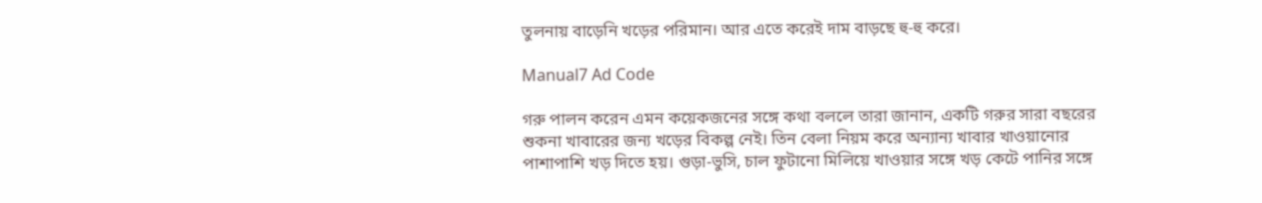তুলনায় বাড়েনি খড়ের পরিমান। আর এতে করেই দাম বাড়ছে হু-হু করে।

Manual7 Ad Code

গরু পালন করেন এমন কয়েকজনের সঙ্গে কথা বললে তারা জানান, একটি গরুর সারা বছরের শুকনা খাবারের জন্য খড়ের বিকল্প নেই। তিন বেলা নিয়ম করে অন্যান্য খাবার খাওয়ানোর পাশাপাশি খড় দিতে হয়। গুড়া-ভুসি, চাল ফুটানো মিলিয়ে খাওয়ার সঙ্গে খড় কেটে পানির সঙ্গে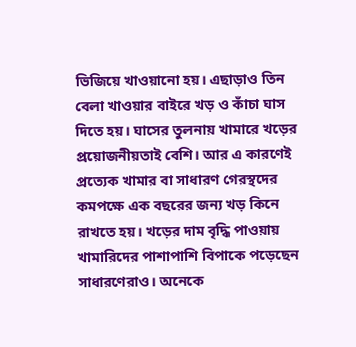ভিজিয়ে খাওয়ানো হয়। এছাড়াও তিন বেলা খাওয়ার বাইরে খড় ও কাঁচা ঘাস দিতে হয়। ঘাসের তুলনায় খামারে খড়ের প্রয়োজনীয়তাই বেশি। আর এ কারণেই প্রত্যেক খামার বা সাধারণ গেরস্থদের কমপক্ষে এক বছরের জন্য খড় কিনে রাখতে হয়। খড়ের দাম বৃদ্ধি পাওয়ায় খামারিদের পাশাপাশি বিপাকে পড়েছেন সাধারণেরাও। অনেকে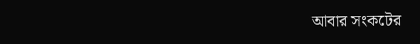আবার সংকটের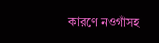কারণে নওগাঁসহ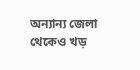অন্যান্য জেলা থেকেও খড়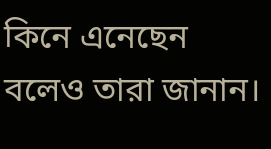কিনে এনেছেন বলেও তারা জানান।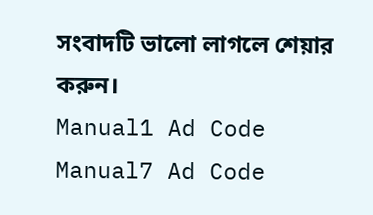সংবাদটি ভালো লাগলে শেয়ার করুন।
Manual1 Ad Code
Manual7 Ad Code